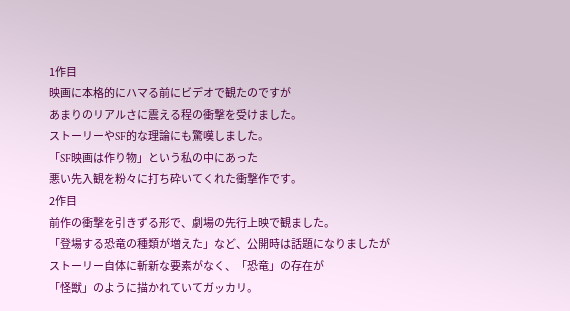1作目
映画に本格的にハマる前にビデオで観たのですが
あまりのリアルさに震える程の衝撃を受けました。
ストーリーやSF的な理論にも驚嘆しました。
「SF映画は作り物」という私の中にあった
悪い先入観を粉々に打ち砕いてくれた衝撃作です。
2作目
前作の衝撃を引きずる形で、劇場の先行上映で観ました。
「登場する恐竜の種類が増えた」など、公開時は話題になりましたが
ストーリー自体に斬新な要素がなく、「恐竜」の存在が
「怪獣」のように描かれていてガッカリ。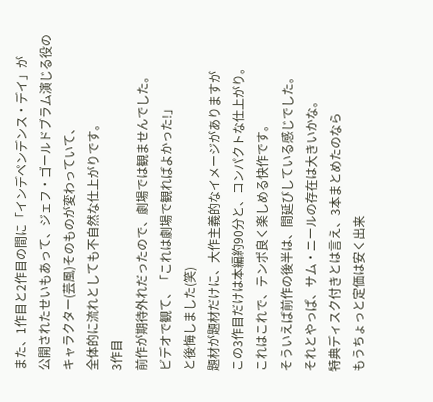また、1作目と2作目の間に「インデペンデンス・デイ」が
公開されたせいもあって、ジェフ・ゴールドブラム演じる役の
キャラクター(芸風)そのものが変わっていて、
全体的に流れとしても不自然な仕上がりです。
3作目
前作が期待外れだったので、劇場では観ませんでした。
ビデオで観て、「これは劇場で観ればよかった!」
と後悔しました(笑)
題材が題材だけに、大作主義的なイメージがありますが
この3作目だけは本編約90分と、コンパクトな仕上がり。
これはこれで、テンポ良く楽しめる快作です。
そういえば前作の後半は、間延びしている感じでした。
それとやっぱ、サム・ニールの存在は大きいかな。
特典ディスク付きとは言え、3本まとめたのなら
もうちょっと定価は安く出来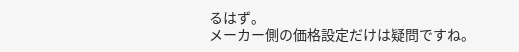るはず。
メーカー側の価格設定だけは疑問ですね。